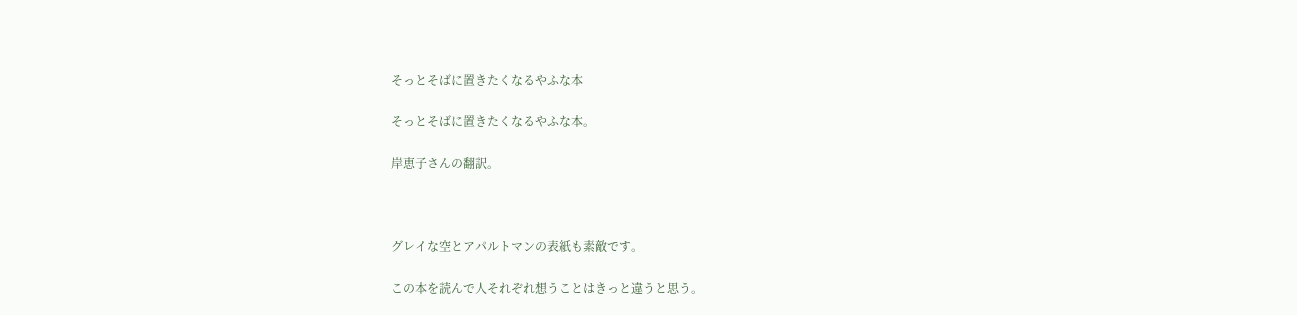そっとそばに置きたくなるやふな本

そっとそばに置きたくなるやふな本。

岸恵子さんの翻訳。



グレイな空とアパルトマンの表紙も素敵です。

この本を読んで人それぞれ想うことはきっと違うと思う。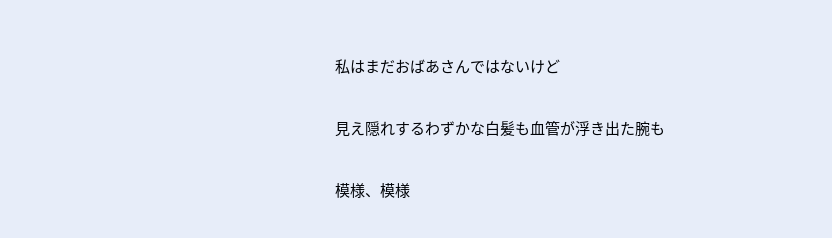私はまだおばあさんではないけど

見え隠れするわずかな白髪も血管が浮き出た腕も

模様、模様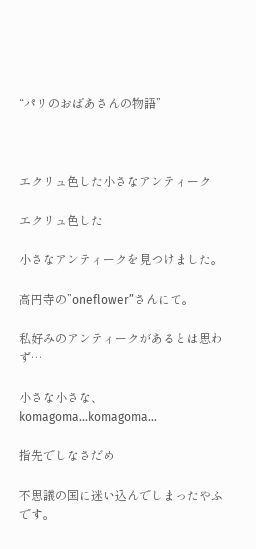“パリのおばあさんの物語”



エクリュ色した小さなアンティーク

エクリュ色した

小さなアンティークを見つけました。

高円寺の”oneflower”さんにて。

私好みのアンティークがあるとは思わず…

小さな小さな、komagoma…komagoma…

指先でしなさだめ

不思議の国に迷い込んでしまったやふです。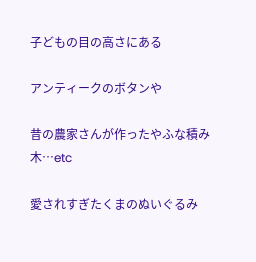子どもの目の高さにある

アンティークのボタンや

昔の農家さんが作ったやふな積み木…etc

愛されすぎたくまのぬいぐるみ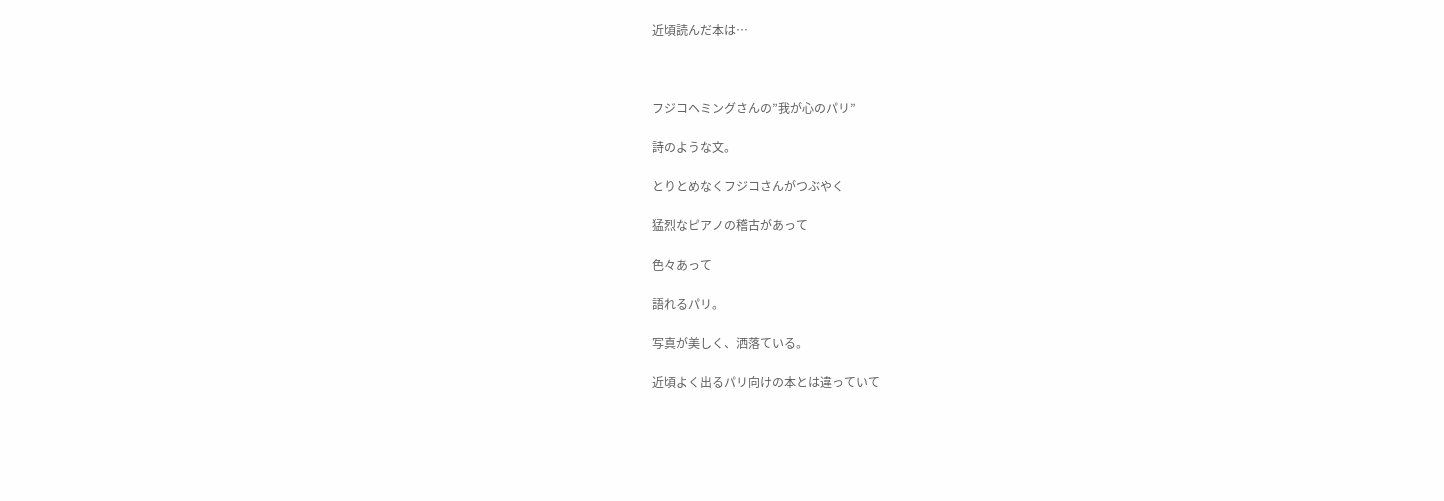近頃読んだ本は…



フジコヘミングさんの”我が心のパリ”

詩のような文。

とりとめなくフジコさんがつぶやく

猛烈なピアノの稽古があって

色々あって

語れるパリ。

写真が美しく、洒落ている。

近頃よく出るパリ向けの本とは違っていて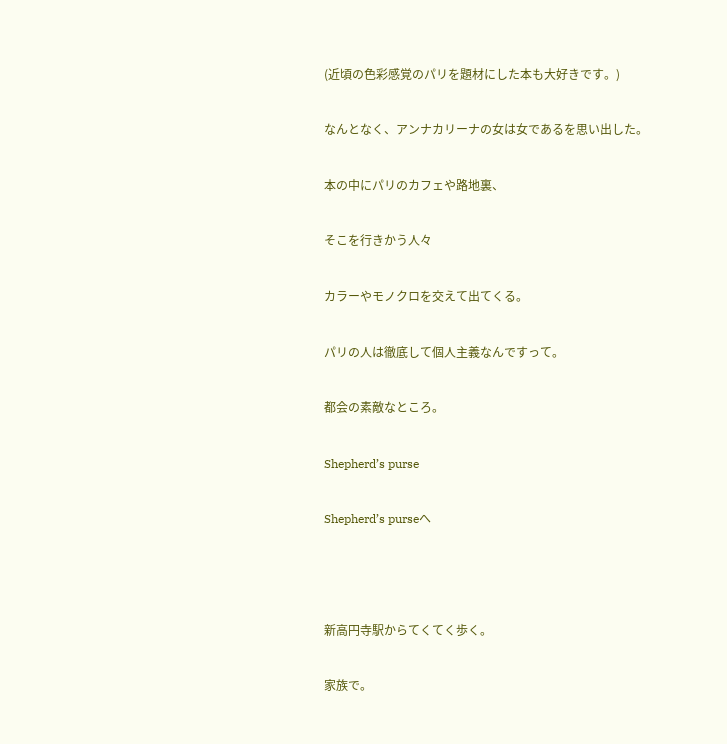(近頃の色彩感覚のパリを題材にした本も大好きです。)

なんとなく、アンナカリーナの女は女であるを思い出した。

本の中にパリのカフェや路地裏、

そこを行きかう人々

カラーやモノクロを交えて出てくる。

パリの人は徹底して個人主義なんですって。

都会の素敵なところ。

Shepherd’s purse

Shepherd’s purseへ



新高円寺駅からてくてく歩く。

家族で。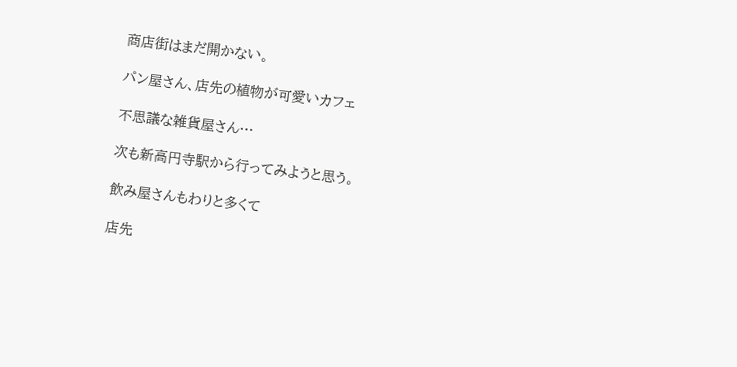商店街はまだ開かない。

パン屋さん、店先の植物が可愛いカフェ

不思議な雑貨屋さん…

次も新高円寺駅から行ってみようと思う。

飲み屋さんもわりと多くて

店先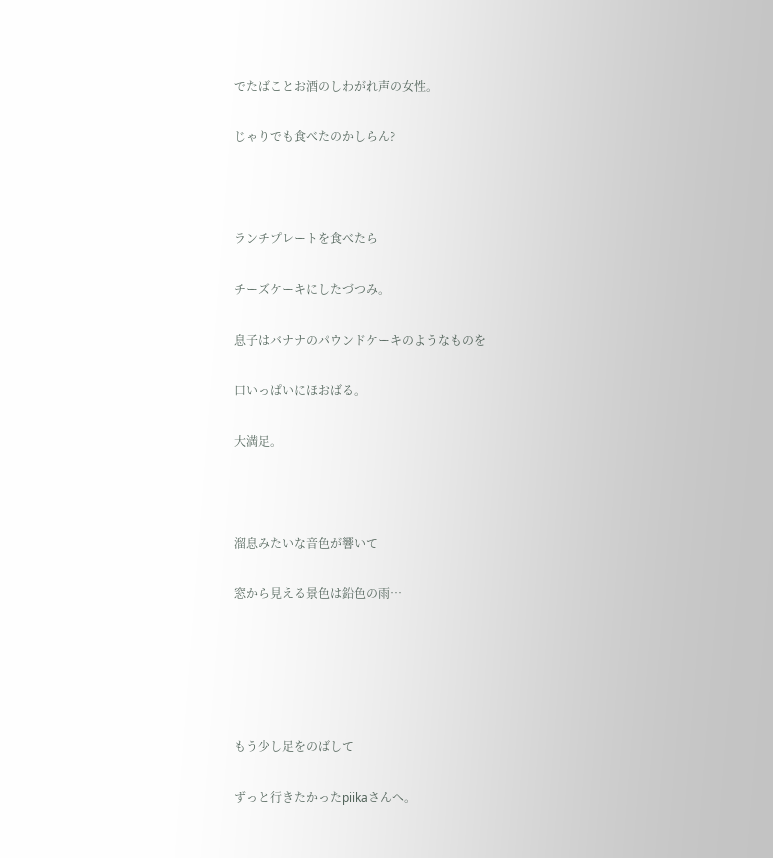でたばことお酒のしわがれ声の女性。

じゃりでも食べたのかしらん?



ランチプレートを食べたら

チーズケーキにしたづつみ。

息子はバナナのパウンドケーキのようなものを

口いっぱいにほおばる。

大満足。



溜息みたいな音色が響いて

窓から見える景色は鉛色の雨…





もう少し足をのばして

ずっと行きたかったpiikaさんへ。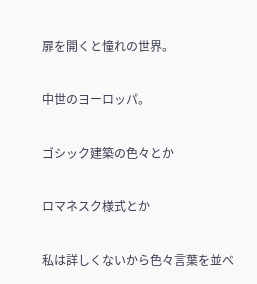扉を開くと憧れの世界。

中世のヨーロッパ。

ゴシック建築の色々とか

ロマネスク様式とか

私は詳しくないから色々言葉を並べ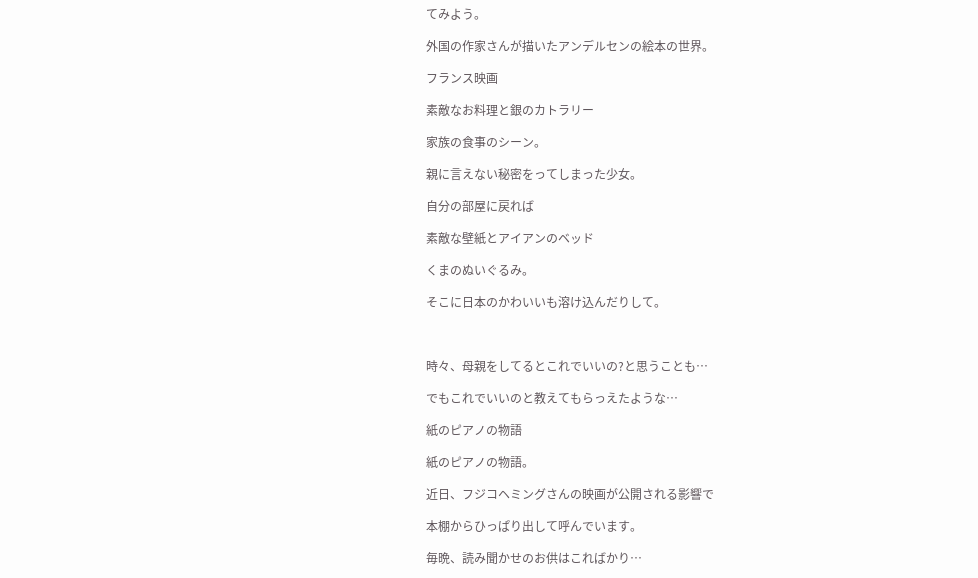てみよう。

外国の作家さんが描いたアンデルセンの絵本の世界。

フランス映画

素敵なお料理と銀のカトラリー

家族の食事のシーン。

親に言えない秘密をってしまった少女。

自分の部屋に戻れば

素敵な壁紙とアイアンのベッド

くまのぬいぐるみ。

そこに日本のかわいいも溶け込んだりして。



時々、母親をしてるとこれでいいの?と思うことも…

でもこれでいいのと教えてもらっえたような…

紙のピアノの物語

紙のピアノの物語。

近日、フジコヘミングさんの映画が公開される影響で

本棚からひっぱり出して呼んでいます。

毎晩、読み聞かせのお供はこればかり…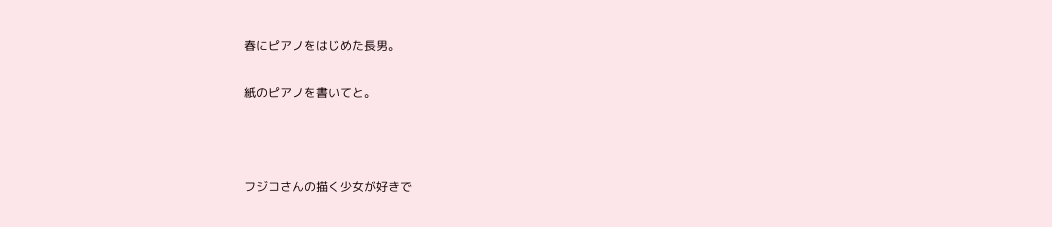春にピアノをはじめた長男。

紙のピアノを書いてと。



フジコさんの描く少女が好きで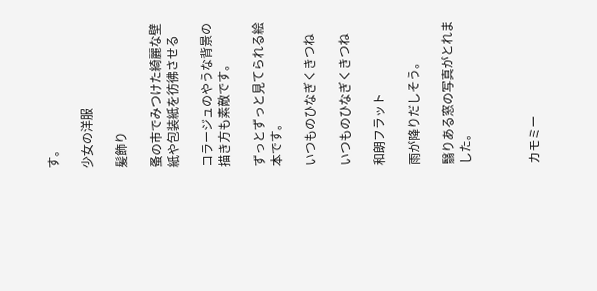す。

少女の洋服

髪飾り

蚤の市でみつけた綺麗な壁紙や包装紙を彷彿させる

コラージュのやうな背景の描き方も素敵です。

ずっとずっと見てられる絵本です。

いつものひなぎくきつね

いつものひなぎくきつね

和朗フラット

雨が降りだしそう。

翳りある窓の写真がとれました。



カモミー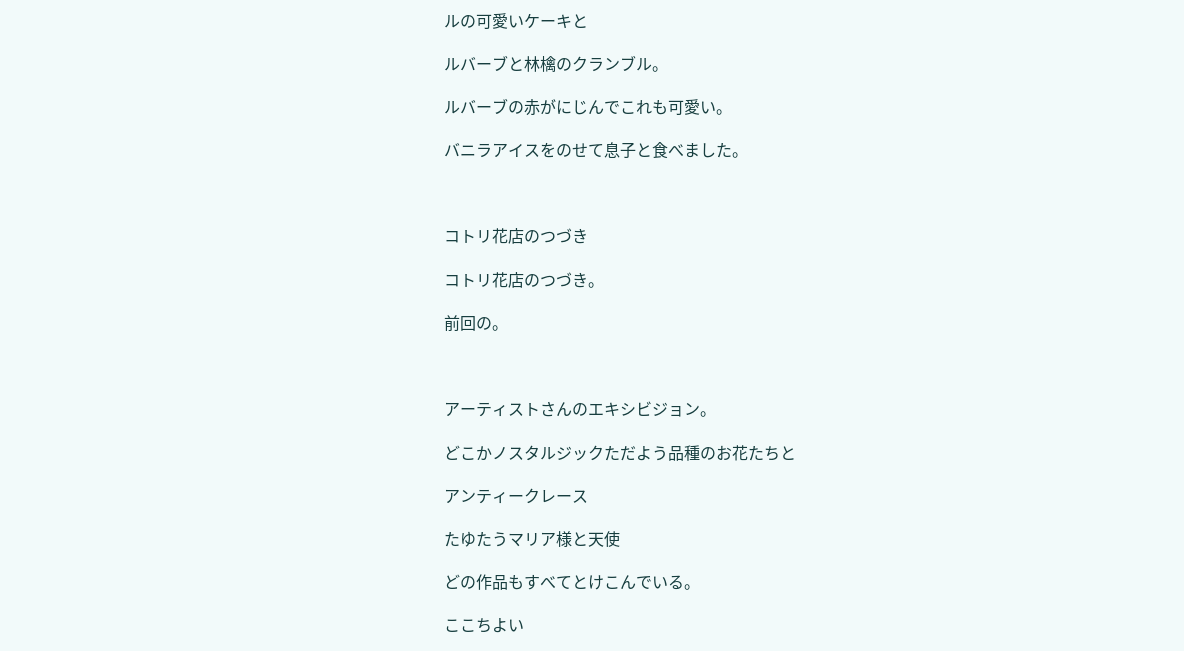ルの可愛いケーキと

ルバーブと林檎のクランブル。

ルバーブの赤がにじんでこれも可愛い。

バニラアイスをのせて息子と食べました。



コトリ花店のつづき

コトリ花店のつづき。

前回の。



アーティストさんのエキシビジョン。

どこかノスタルジックただよう品種のお花たちと

アンティークレース

たゆたうマリア様と天使

どの作品もすべてとけこんでいる。

ここちよい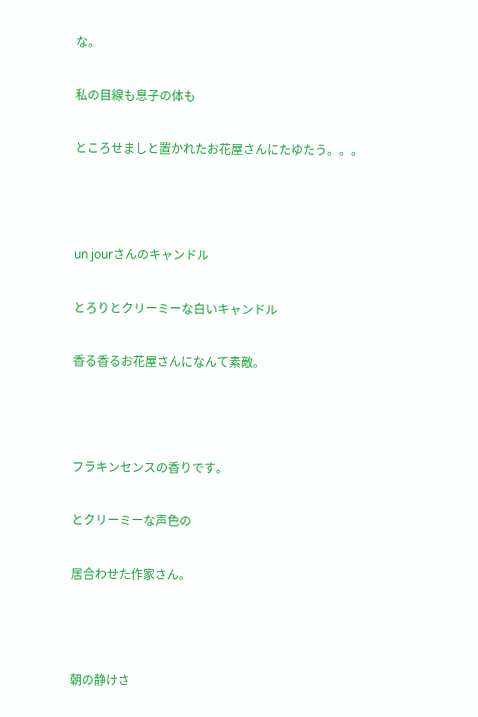な。

私の目線も息子の体も

ところせましと置かれたお花屋さんにたゆたう。。。



un jourさんのキャンドル

とろりとクリーミーな白いキャンドル

香る香るお花屋さんになんて素敵。



フラキンセンスの香りです。

とクリーミーな声色の

居合わせた作家さん。



朝の静けさ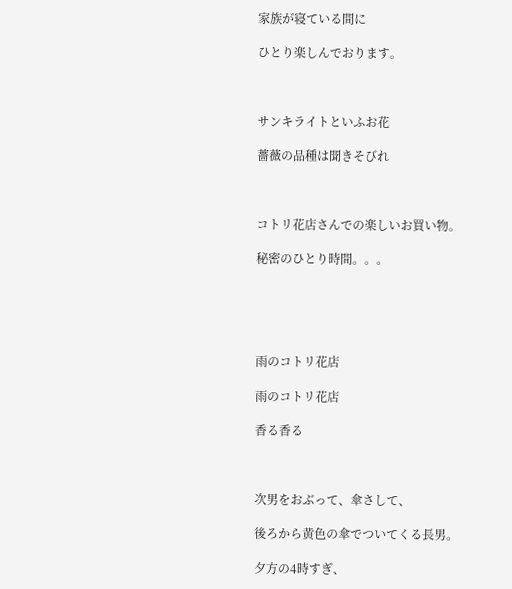家族が寝ている間に

ひとり楽しんでおります。



サンキライトといふお花

薔薇の品種は聞きそびれ



コトリ花店さんでの楽しいお買い物。

秘密のひとり時間。。。





雨のコトリ花店

雨のコトリ花店

香る香る



次男をおぶって、傘さして、

後ろから黄色の傘でついてくる長男。

夕方の4時すぎ、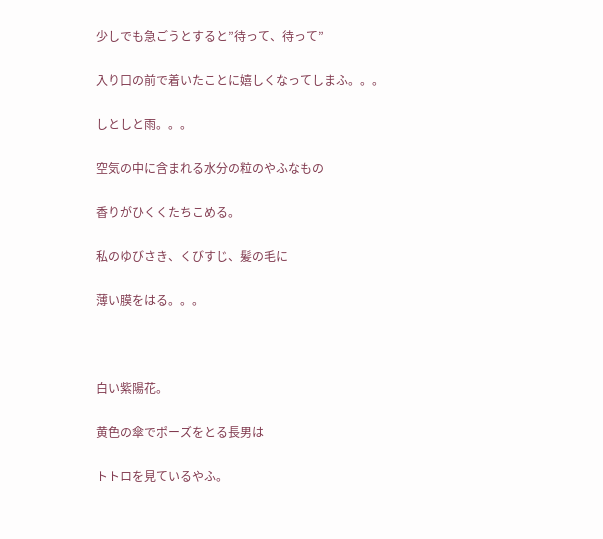少しでも急ごうとすると”待って、待って”

入り口の前で着いたことに嬉しくなってしまふ。。。

しとしと雨。。。

空気の中に含まれる水分の粒のやふなもの

香りがひくくたちこめる。

私のゆびさき、くびすじ、髪の毛に

薄い膜をはる。。。



白い紫陽花。

黄色の傘でポーズをとる長男は

トトロを見ているやふ。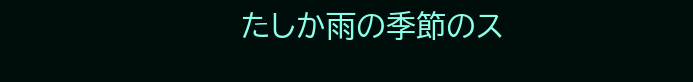たしか雨の季節のス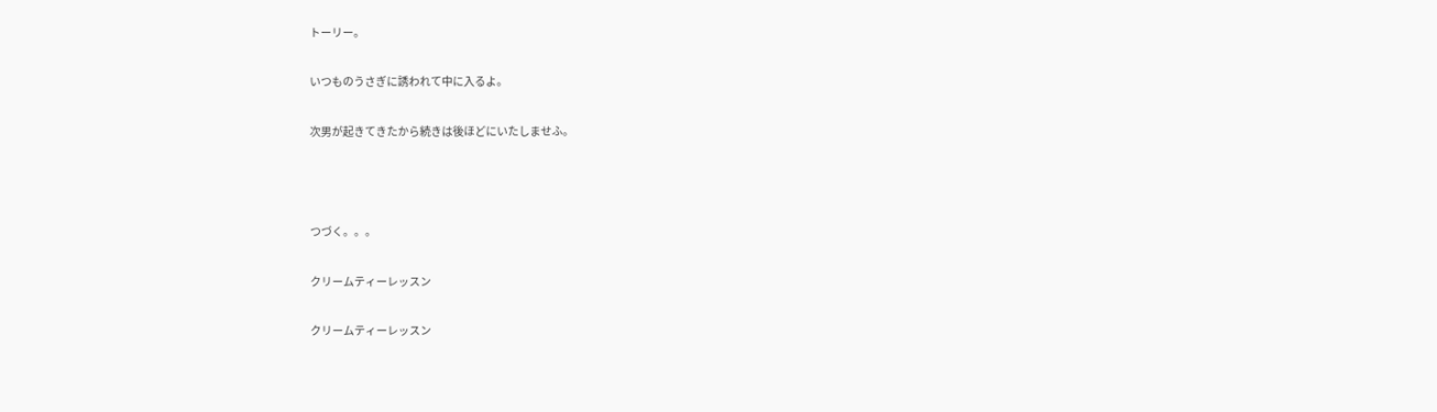トーリー。

いつものうさぎに誘われて中に入るよ。

次男が起きてきたから続きは後ほどにいたしませふ。



つづく。。。

クリームティーレッスン

クリームティーレッスン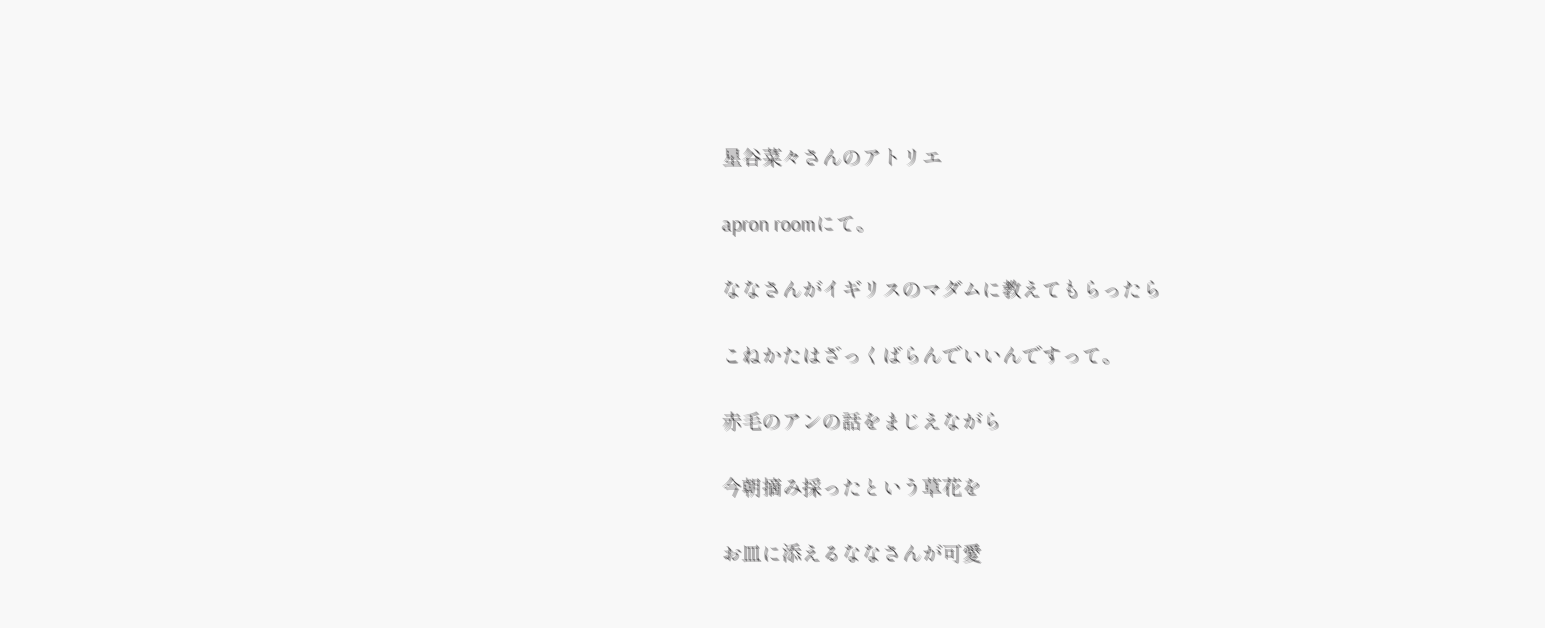星谷菜々さんのアトリエ

apron roomにて。

ななさんがイギリスのマダムに教えてもらったら

こねかたはざっくばらんでいいんですって。

赤毛のアンの話をまじえながら

今朝摘み採ったという草花を

お皿に添えるななさんが可愛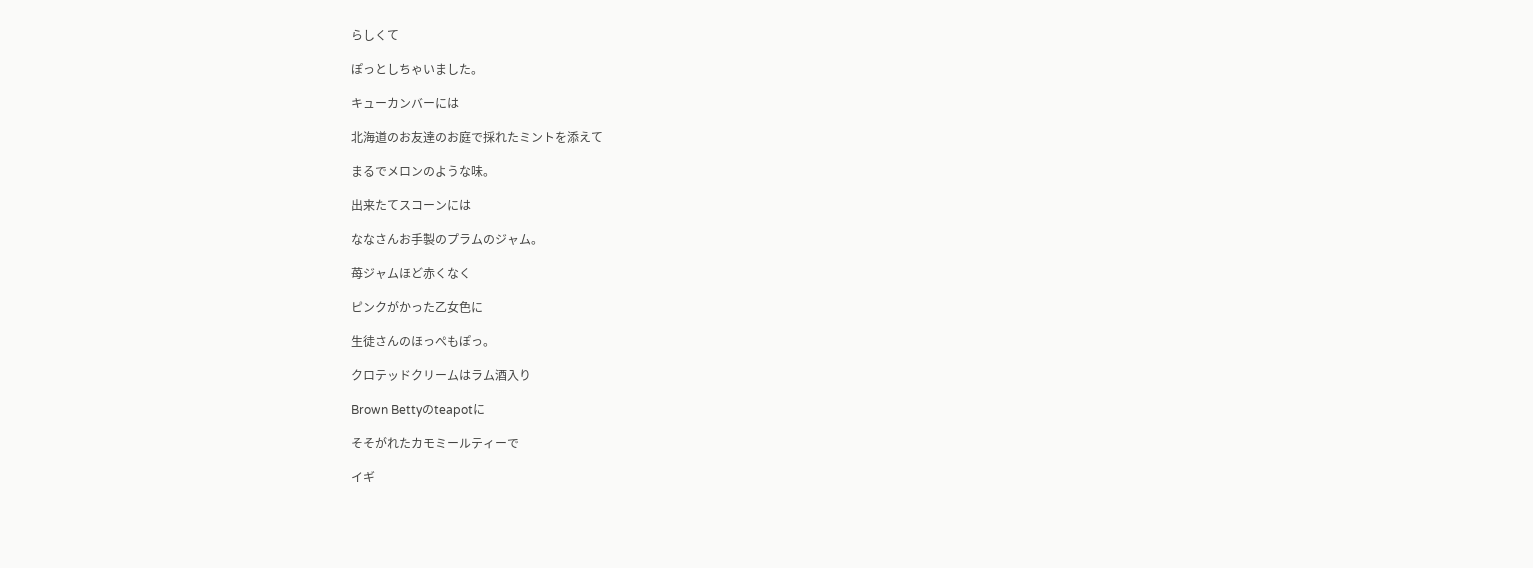らしくて

ぽっとしちゃいました。

キューカンバーには

北海道のお友達のお庭で採れたミントを添えて

まるでメロンのような味。

出来たてスコーンには

ななさんお手製のプラムのジャム。

苺ジャムほど赤くなく

ピンクがかった乙女色に

生徒さんのほっぺもぽっ。

クロテッドクリームはラム酒入り

Brown Bettyのteapotに

そそがれたカモミールティーで

イギ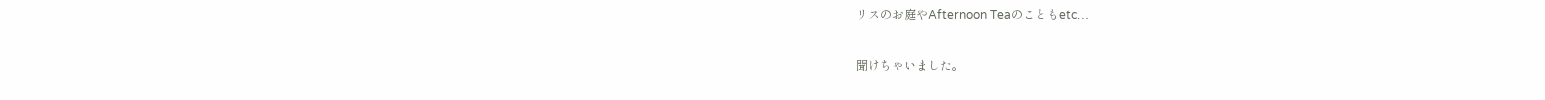リスのお庭やAfternoon Teaのこともetc…

聞けちゃいました。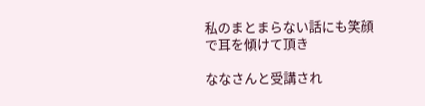私のまとまらない話にも笑顔で耳を傾けて頂き

ななさんと受講され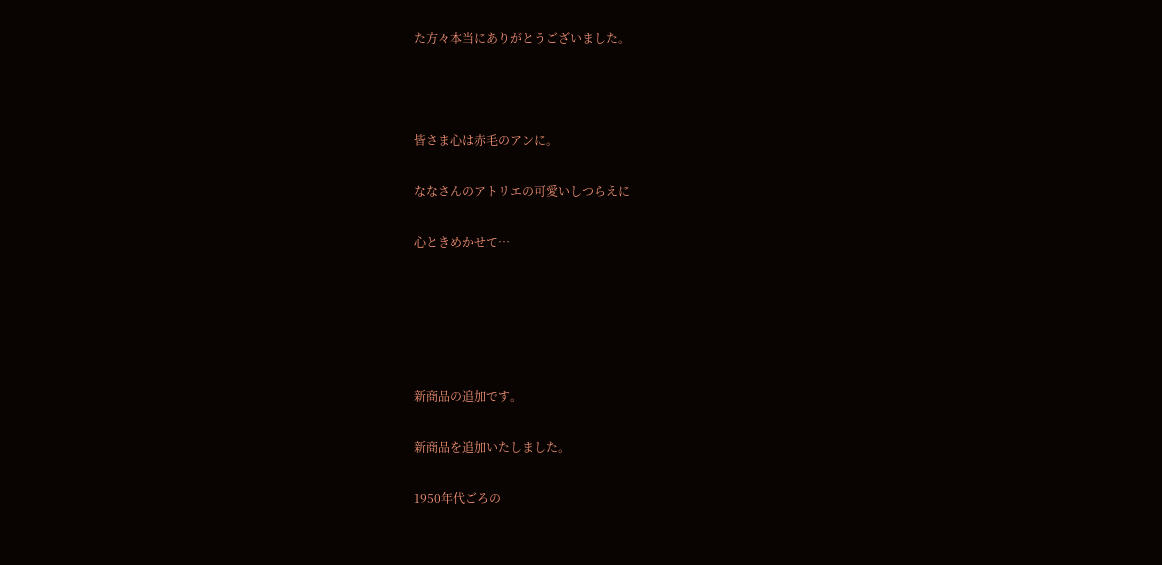た方々本当にありがとうございました。



皆さま心は赤毛のアンに。

ななさんのアトリエの可愛いしつらえに

心ときめかせて…





新商品の追加です。

新商品を追加いたしました。

1950年代ごろの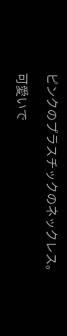ピンクのプラスチックのネックレス。

可愛いで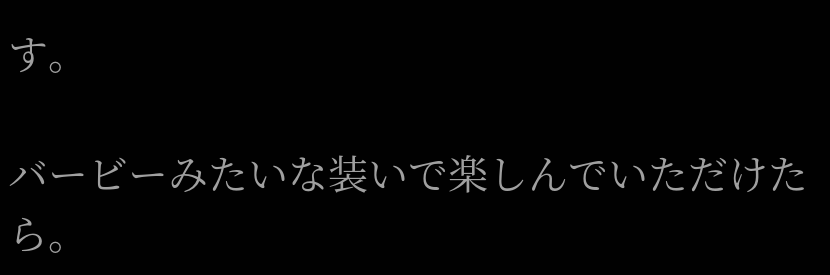す。

バービーみたいな装いで楽しんでいただけたら。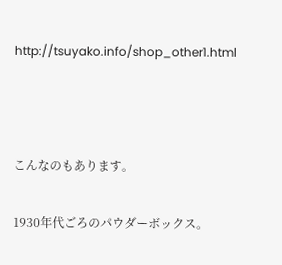http://tsuyako.info/shop_other1.html



こんなのもあります。

1930年代ごろのパウダーボックス。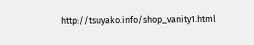http://tsuyako.info/shop_vanity1.html